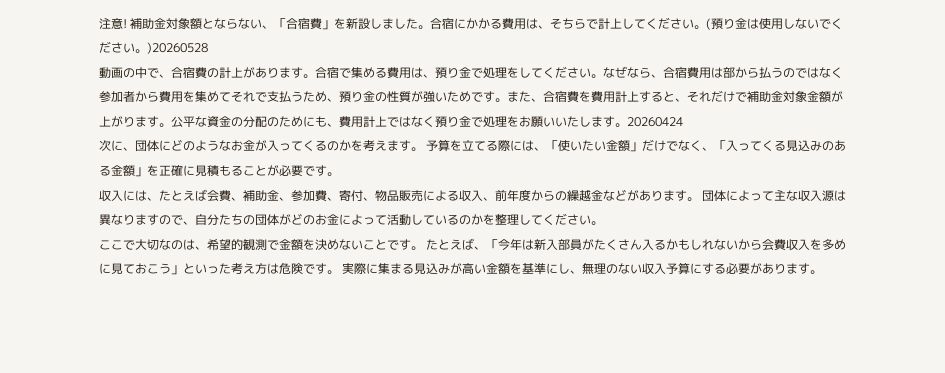注意! 補助金対象額とならない、「合宿費」を新設しました。合宿にかかる費用は、そちらで計上してください。(預り金は使用しないでください。)20260528
動画の中で、合宿費の計上があります。合宿で集める費用は、預り金で処理をしてください。なぜなら、合宿費用は部から払うのではなく参加者から費用を集めてそれで支払うため、預り金の性質が強いためです。また、合宿費を費用計上すると、それだけで補助金対象金額が上がります。公平な資金の分配のためにも、費用計上ではなく預り金で処理をお願いいたします。20260424
次に、団体にどのようなお金が入ってくるのかを考えます。 予算を立てる際には、「使いたい金額」だけでなく、「入ってくる見込みのある金額」を正確に見積もることが必要です。
収入には、たとえば会費、補助金、参加費、寄付、物品販売による収入、前年度からの繰越金などがあります。 団体によって主な収入源は異なりますので、自分たちの団体がどのお金によって活動しているのかを整理してください。
ここで大切なのは、希望的観測で金額を決めないことです。 たとえば、「今年は新入部員がたくさん入るかもしれないから会費収入を多めに見ておこう」といった考え方は危険です。 実際に集まる見込みが高い金額を基準にし、無理のない収入予算にする必要があります。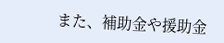また、補助金や援助金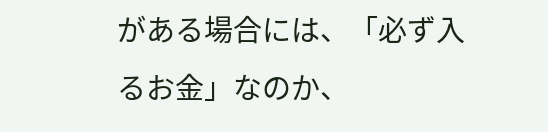がある場合には、「必ず入るお金」なのか、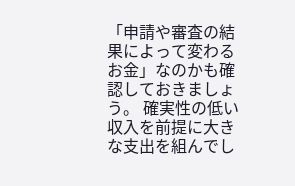「申請や審査の結果によって変わるお金」なのかも確認しておきましょう。 確実性の低い収入を前提に大きな支出を組んでし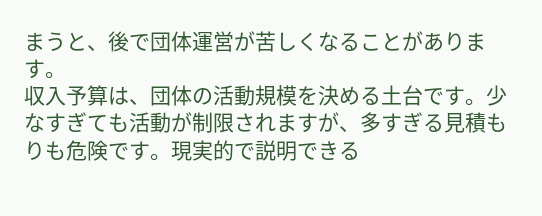まうと、後で団体運営が苦しくなることがあります。
収入予算は、団体の活動規模を決める土台です。少なすぎても活動が制限されますが、多すぎる見積もりも危険です。現実的で説明できる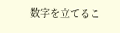数字を立てるこ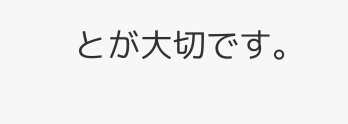とが大切です。